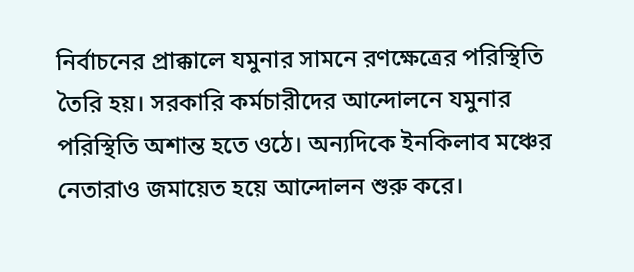নির্বাচনের প্রাক্কালে যমুনার সামনে রণক্ষেত্রের পরিস্থিতি তৈরি হয়। সরকারি কর্মচারীদের আন্দোলনে যমুনার পরিস্থিতি অশান্ত হতে ওঠে। অন্যদিকে ইনকিলাব মঞ্চের নেতারাও জমায়েত হয়ে আন্দোলন শুরু করে।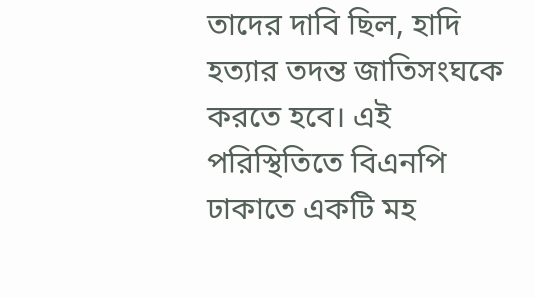তাদের দাবি ছিল, হাদি হত্যার তদন্ত জাতিসংঘকে করতে হবে। এই পরিস্থিতিতে বিএনপি ঢাকাতে একটি মহ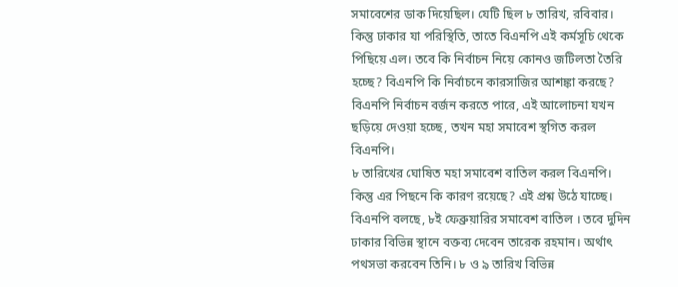সমাবেশের ডাক দিয়েছিল। যেটি ছিল ৮ তারিখ, রবিবার। কিন্তু ঢাকার যা পরিস্থিতি, তাতে বিএনপি এই কর্মসূচি থেকে পিছিয়ে এল। তবে কি নির্বাচন নিয়ে কোনও জটিলতা তৈরি হচ্ছে? বিএনপি কি নির্বাচনে কারসাজির আশঙ্কা করছে? বিএনপি নির্বাচন বর্জন করতে পারে, এই আলোচনা যখন ছড়িয়ে দেওয়া হচ্ছে, তখন মহা সমাবেশ স্থগিত করল বিএনপি।
৮ তারিখের ঘোষিত মহা সমাবেশ বাতিল করল বিএনপি। কিন্তু এর পিছনে কি কারণ রয়েছে? এই প্রশ্ন উঠে যাচ্ছে। বিএনপি বলছে, ৮ই ফেব্রুয়ারির সমাবেশ বাতিল । তবে দুদিন ঢাকার বিভিন্ন স্থানে বক্তব্য দেবেন তারেক রহমান। অর্থাৎ পথসভা করবেন তিনি। ৮ ও ৯ তারিখ বিভিন্ন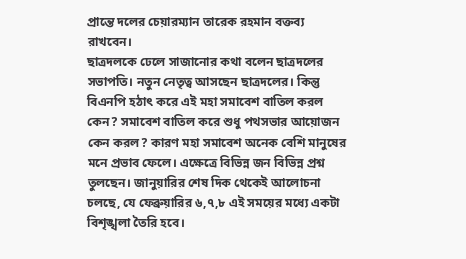প্রান্তে দলের চেয়ারম্যান তারেক রহমান বক্তব্য রাখবেন।
ছাত্রদলকে ঢেলে সাজানোর কথা বলেন ছাত্রদলের সভাপতি। নতুন নেতৃত্ব আসছেন ছাত্রদলের। কিন্তু বিএনপি হঠাৎ করে এই মহা সমাবেশ বাতিল করল কেন? সমাবেশ বাতিল করে শুধু পথসভার আয়োজন কেন করল? কারণ মহা সমাবেশ অনেক বেশি মানুষের মনে প্রভাব ফেলে। এক্ষেত্রে বিভিন্ন জন বিভিন্ন প্রশ্ন তুলছেন। জানুয়ারির শেষ দিক থেকেই আলোচনা চলছে, যে ফেব্রুয়ারির ৬,৭,৮ এই সময়ের মধ্যে একটা বিশৃঙ্খলা তৈরি হবে।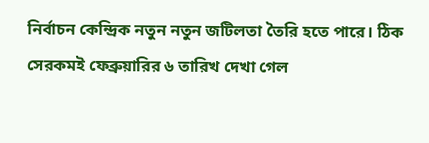নির্বাচন কেন্দ্রিক নতুন নতুন জটিলতা তৈরি হতে পারে। ঠিক সেরকমই ফেব্রুয়ারির ৬ তারিখ দেখা গেল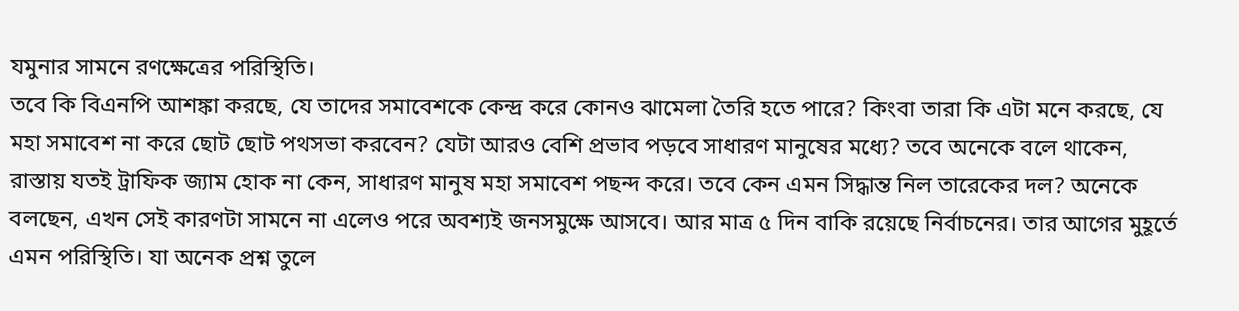যমুনার সামনে রণক্ষেত্রের পরিস্থিতি।
তবে কি বিএনপি আশঙ্কা করছে, যে তাদের সমাবেশকে কেন্দ্র করে কোনও ঝামেলা তৈরি হতে পারে? কিংবা তারা কি এটা মনে করছে, যে মহা সমাবেশ না করে ছোট ছোট পথসভা করবেন? যেটা আরও বেশি প্রভাব পড়বে সাধারণ মানুষের মধ্যে? তবে অনেকে বলে থাকেন, রাস্তায় যতই ট্রাফিক জ্যাম হোক না কেন, সাধারণ মানুষ মহা সমাবেশ পছন্দ করে। তবে কেন এমন সিদ্ধান্ত নিল তারেকের দল? অনেকে বলছেন, এখন সেই কারণটা সামনে না এলেও পরে অবশ্যই জনসমুক্ষে আসবে। আর মাত্র ৫ দিন বাকি রয়েছে নির্বাচনের। তার আগের মুহূর্তে এমন পরিস্থিতি। যা অনেক প্রশ্ন তুলে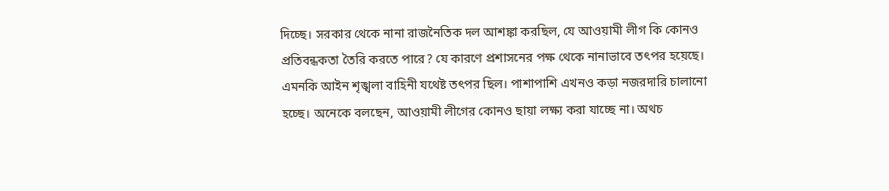দিচ্ছে। সরকার থেকে নানা রাজনৈতিক দল আশঙ্কা করছিল, যে আওয়ামী লীগ কি কোনও প্রতিবন্ধকতা তৈরি করতে পারে? যে কারণে প্রশাসনের পক্ষ থেকে নানাভাবে তৎপর হয়েছে। এমনকি আইন শৃঙ্খলা বাহিনী যথেষ্ট তৎপর ছিল। পাশাপাশি এখনও কড়া নজরদারি চালানো হচ্ছে। অনেকে বলছেন, আওয়ামী লীগের কোনও ছায়া লক্ষ্য করা যাচ্ছে না। অথচ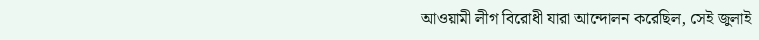আওয়ামী লীগ বিরোধী যারা আন্দোলন করেছিল, সেই জুলাই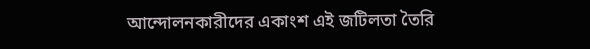আন্দোলনকারীদের একাংশ এই জটিলতা তৈরি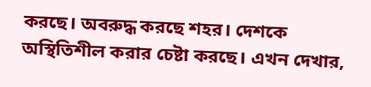করছে। অবরুদ্ধ করছে শহর। দেশকে অস্থিতিশীল করার চেষ্টা করছে। এখন দেখার,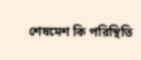শেষমেশ কি পরিস্থিতি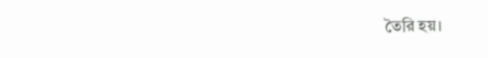তৈরি হয়।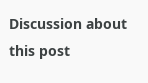Discussion about this post